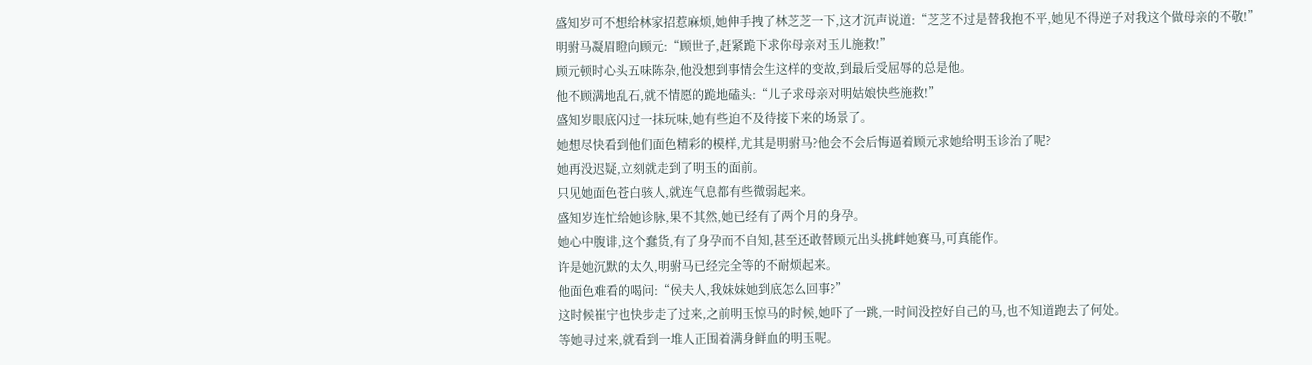盛知岁可不想给林家招惹麻烦,她伸手拽了林芝芝一下,这才沉声说道:“芝芝不过是替我抱不平,她见不得逆子对我这个做母亲的不敬!”
明驸马凝眉瞪向顾元:“顾世子,赶紧跪下求你母亲对玉儿施救!”
顾元顿时心头五味陈杂,他没想到事情会生这样的变故,到最后受屈辱的总是他。
他不顾满地乱石,就不情愿的跪地磕头:“儿子求母亲对明姑娘快些施救!”
盛知岁眼底闪过一抹玩味,她有些迫不及待接下来的场景了。
她想尽快看到他们面色精彩的模样,尤其是明驸马?他会不会后悔逼着顾元求她给明玉诊治了呢?
她再没迟疑,立刻就走到了明玉的面前。
只见她面色苍白骇人,就连气息都有些微弱起来。
盛知岁连忙给她诊脉,果不其然,她已经有了两个月的身孕。
她心中腹诽,这个蠢货,有了身孕而不自知,甚至还敢替顾元出头挑衅她赛马,可真能作。
许是她沉默的太久,明驸马已经完全等的不耐烦起来。
他面色难看的喝问:“侯夫人,我妹妹她到底怎么回事?”
这时候崔宁也快步走了过来,之前明玉惊马的时候,她吓了一跳,一时间没控好自己的马,也不知道跑去了何处。
等她寻过来,就看到一堆人正围着满身鲜血的明玉呢。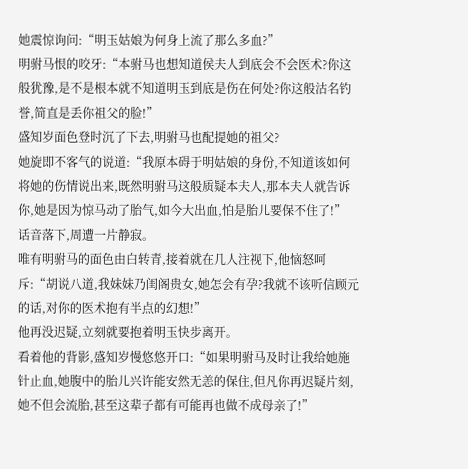她震惊询问:“明玉姑娘为何身上流了那么多血?”
明驸马恨的咬牙:“本驸马也想知道侯夫人到底会不会医术?你这般犹豫,是不是根本就不知道明玉到底是伤在何处?你这般沽名钓誉,简直是丢你祖父的脸!”
盛知岁面色登时沉了下去,明驸马也配提她的祖父?
她旋即不客气的说道:“我原本碍于明姑娘的身份,不知道该如何将她的伤情说出来,既然明驸马这般质疑本夫人,那本夫人就告诉你,她是因为惊马动了胎气,如今大出血,怕是胎儿要保不住了!”
话音落下,周遭一片静寂。
唯有明驸马的面色由白转青,接着就在几人注视下,他恼怒呵斥:“胡说八道,我妹妹乃闺阁贵女,她怎会有孕?我就不该听信顾元的话,对你的医术抱有半点的幻想!”
他再没迟疑,立刻就要抱着明玉快步离开。
看着他的背影,盛知岁慢悠悠开口:“如果明驸马及时让我给她施针止血,她腹中的胎儿兴许能安然无恙的保住,但凡你再迟疑片刻,她不但会流胎,甚至这辈子都有可能再也做不成母亲了!”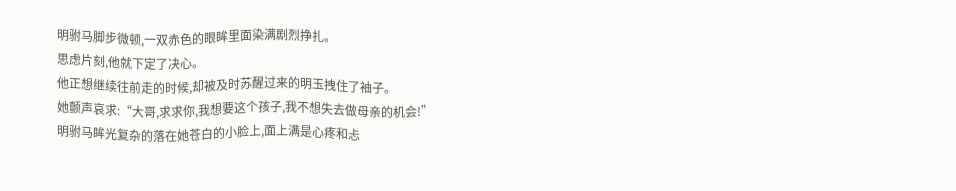明驸马脚步微顿,一双赤色的眼眸里面染满剧烈挣扎。
思虑片刻,他就下定了决心。
他正想继续往前走的时候,却被及时苏醒过来的明玉拽住了袖子。
她颤声哀求:“大哥,求求你,我想要这个孩子,我不想失去做母亲的机会!”
明驸马眸光复杂的落在她苍白的小脸上,面上满是心疼和忐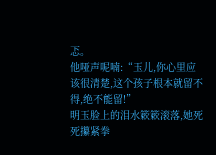忑。
他哑声呢喃:“玉儿,你心里应该很清楚,这个孩子根本就留不得,绝不能留!”
明玉脸上的泪水簌簌滚落,她死死攥紧拳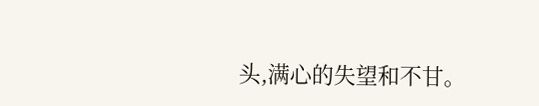头,满心的失望和不甘。